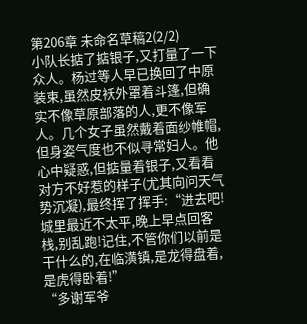第206章 未命名草稿2(2/2)
小队长掂了掂银子,又打量了一下众人。杨过等人早已换回了中原装束,虽然皮袄外罩着斗篷,但确实不像草原部落的人,更不像军人。几个女子虽然戴着面纱帷帽,但身姿气度也不似寻常妇人。他心中疑惑,但掂量着银子,又看看对方不好惹的样子(尤其向问天气势沉凝),最终挥了挥手:“进去吧!城里最近不太平,晚上早点回客栈,别乱跑!记住,不管你们以前是干什么的,在临潢镇,是龙得盘着,是虎得卧着!”
“多谢军爷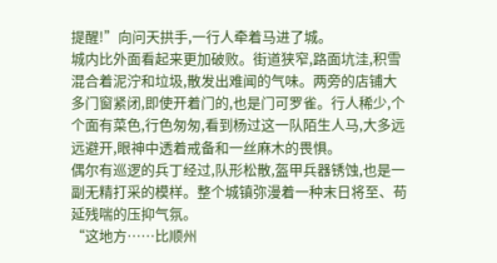提醒!”向问天拱手,一行人牵着马进了城。
城内比外面看起来更加破败。街道狭窄,路面坑洼,积雪混合着泥泞和垃圾,散发出难闻的气味。两旁的店铺大多门窗紧闭,即使开着门的,也是门可罗雀。行人稀少,个个面有菜色,行色匆匆,看到杨过这一队陌生人马,大多远远避开,眼神中透着戒备和一丝麻木的畏惧。
偶尔有巡逻的兵丁经过,队形松散,盔甲兵器锈蚀,也是一副无精打采的模样。整个城镇弥漫着一种末日将至、苟延残喘的压抑气氛。
“这地方……比顺州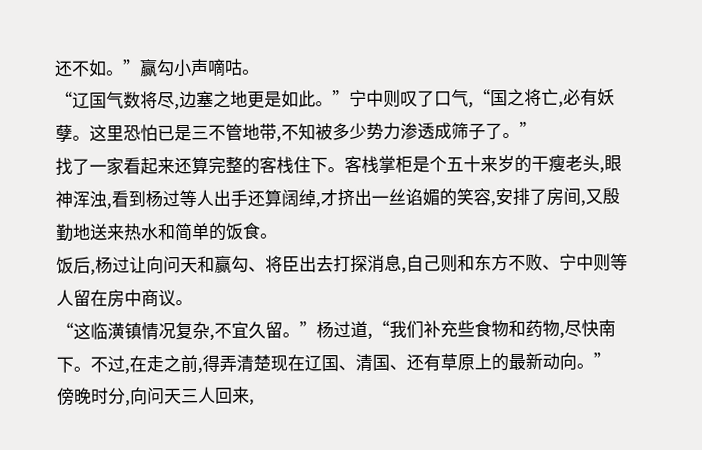还不如。”赢勾小声嘀咕。
“辽国气数将尽,边塞之地更是如此。”宁中则叹了口气,“国之将亡,必有妖孽。这里恐怕已是三不管地带,不知被多少势力渗透成筛子了。”
找了一家看起来还算完整的客栈住下。客栈掌柜是个五十来岁的干瘦老头,眼神浑浊,看到杨过等人出手还算阔绰,才挤出一丝谄媚的笑容,安排了房间,又殷勤地送来热水和简单的饭食。
饭后,杨过让向问天和赢勾、将臣出去打探消息,自己则和东方不败、宁中则等人留在房中商议。
“这临潢镇情况复杂,不宜久留。”杨过道,“我们补充些食物和药物,尽快南下。不过,在走之前,得弄清楚现在辽国、清国、还有草原上的最新动向。”
傍晚时分,向问天三人回来,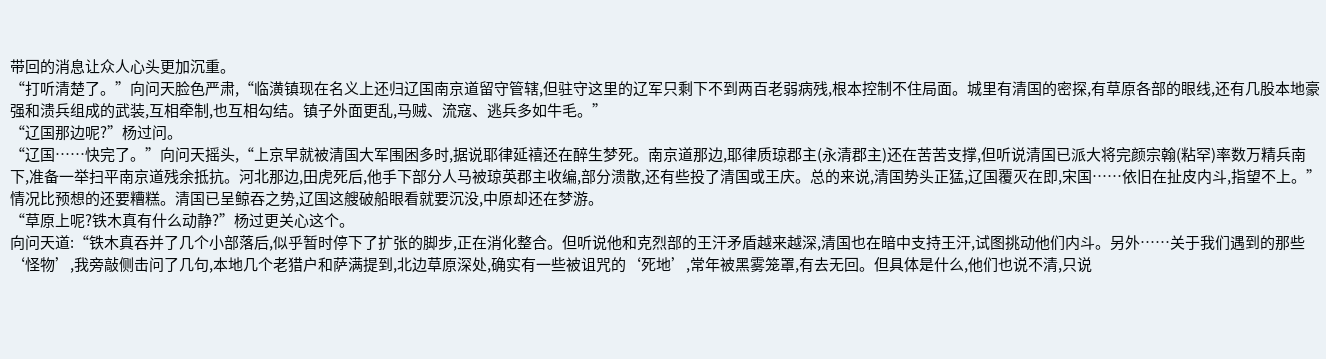带回的消息让众人心头更加沉重。
“打听清楚了。”向问天脸色严肃,“临潢镇现在名义上还归辽国南京道留守管辖,但驻守这里的辽军只剩下不到两百老弱病残,根本控制不住局面。城里有清国的密探,有草原各部的眼线,还有几股本地豪强和溃兵组成的武装,互相牵制,也互相勾结。镇子外面更乱,马贼、流寇、逃兵多如牛毛。”
“辽国那边呢?”杨过问。
“辽国……快完了。”向问天摇头,“上京早就被清国大军围困多时,据说耶律延禧还在醉生梦死。南京道那边,耶律质琼郡主(永清郡主)还在苦苦支撑,但听说清国已派大将完颜宗翰(粘罕)率数万精兵南下,准备一举扫平南京道残余抵抗。河北那边,田虎死后,他手下部分人马被琼英郡主收编,部分溃散,还有些投了清国或王庆。总的来说,清国势头正猛,辽国覆灭在即,宋国……依旧在扯皮内斗,指望不上。”
情况比预想的还要糟糕。清国已呈鲸吞之势,辽国这艘破船眼看就要沉没,中原却还在梦游。
“草原上呢?铁木真有什么动静?”杨过更关心这个。
向问天道:“铁木真吞并了几个小部落后,似乎暂时停下了扩张的脚步,正在消化整合。但听说他和克烈部的王汗矛盾越来越深,清国也在暗中支持王汗,试图挑动他们内斗。另外……关于我们遇到的那些‘怪物’,我旁敲侧击问了几句,本地几个老猎户和萨满提到,北边草原深处,确实有一些被诅咒的‘死地’,常年被黑雾笼罩,有去无回。但具体是什么,他们也说不清,只说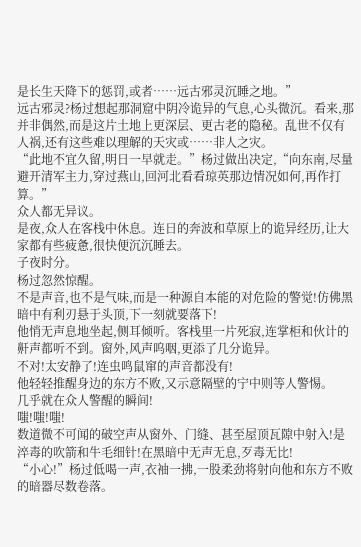是长生天降下的惩罚,或者……远古邪灵沉睡之地。”
远古邪灵?杨过想起那洞窟中阴冷诡异的气息,心头微沉。看来,那并非偶然,而是这片土地上更深层、更古老的隐秘。乱世不仅有人祸,还有这些难以理解的天灾或……非人之灾。
“此地不宜久留,明日一早就走。”杨过做出决定,“向东南,尽量避开清军主力,穿过燕山,回河北看看琼英那边情况如何,再作打算。”
众人都无异议。
是夜,众人在客栈中休息。连日的奔波和草原上的诡异经历,让大家都有些疲惫,很快便沉沉睡去。
子夜时分。
杨过忽然惊醒。
不是声音,也不是气味,而是一种源自本能的对危险的警觉!仿佛黑暗中有利刃悬于头顶,下一刻就要落下!
他悄无声息地坐起,侧耳倾听。客栈里一片死寂,连掌柜和伙计的鼾声都听不到。窗外,风声呜咽,更添了几分诡异。
不对!太安静了!连虫鸣鼠窜的声音都没有!
他轻轻推醒身边的东方不败,又示意隔壁的宁中则等人警惕。
几乎就在众人警醒的瞬间!
嗤!嗤!嗤!
数道微不可闻的破空声从窗外、门缝、甚至屋顶瓦隙中射入!是淬毒的吹箭和牛毛细针!在黑暗中无声无息,歹毒无比!
“小心!”杨过低喝一声,衣袖一拂,一股柔劲将射向他和东方不败的暗器尽数卷落。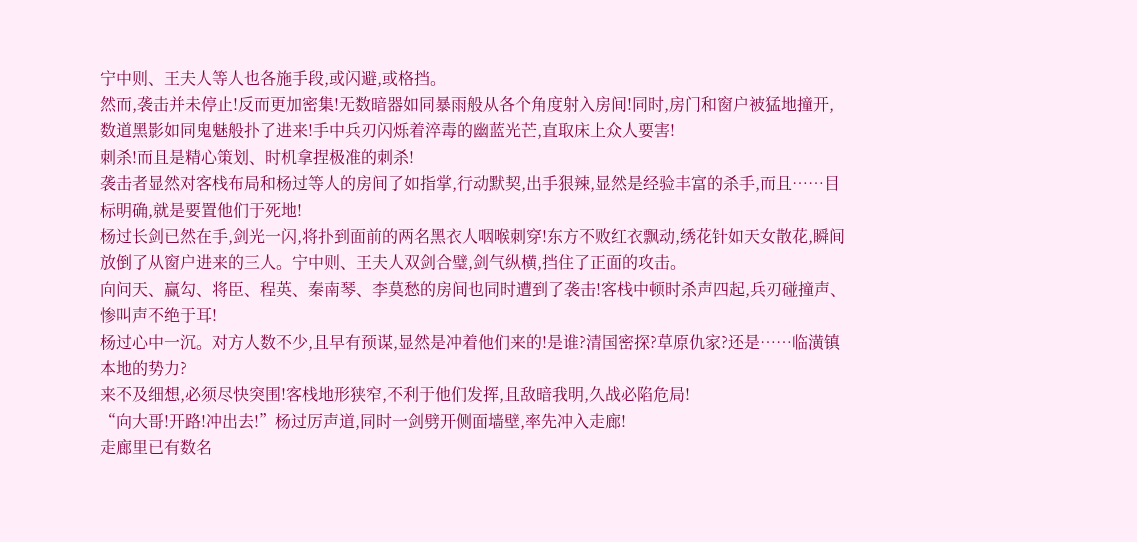宁中则、王夫人等人也各施手段,或闪避,或格挡。
然而,袭击并未停止!反而更加密集!无数暗器如同暴雨般从各个角度射入房间!同时,房门和窗户被猛地撞开,数道黑影如同鬼魅般扑了进来!手中兵刃闪烁着淬毒的幽蓝光芒,直取床上众人要害!
刺杀!而且是精心策划、时机拿捏极准的刺杀!
袭击者显然对客栈布局和杨过等人的房间了如指掌,行动默契,出手狠辣,显然是经验丰富的杀手,而且……目标明确,就是要置他们于死地!
杨过长剑已然在手,剑光一闪,将扑到面前的两名黑衣人咽喉刺穿!东方不败红衣飘动,绣花针如天女散花,瞬间放倒了从窗户进来的三人。宁中则、王夫人双剑合璧,剑气纵横,挡住了正面的攻击。
向问天、赢勾、将臣、程英、秦南琴、李莫愁的房间也同时遭到了袭击!客栈中顿时杀声四起,兵刃碰撞声、惨叫声不绝于耳!
杨过心中一沉。对方人数不少,且早有预谋,显然是冲着他们来的!是谁?清国密探?草原仇家?还是……临潢镇本地的势力?
来不及细想,必须尽快突围!客栈地形狭窄,不利于他们发挥,且敌暗我明,久战必陷危局!
“向大哥!开路!冲出去!”杨过厉声道,同时一剑劈开侧面墙壁,率先冲入走廊!
走廊里已有数名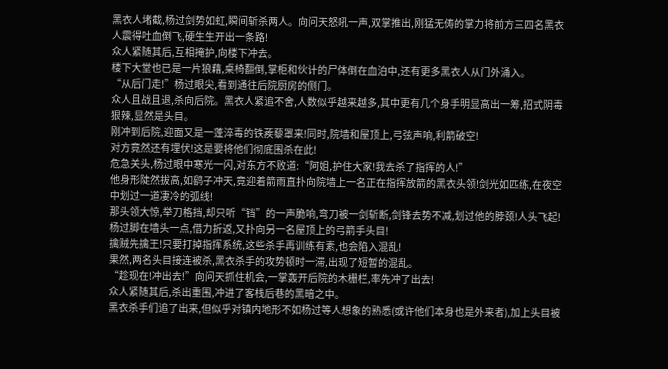黑衣人堵截,杨过剑势如虹,瞬间斩杀两人。向问天怒吼一声,双掌推出,刚猛无俦的掌力将前方三四名黑衣人震得吐血倒飞,硬生生开出一条路!
众人紧随其后,互相掩护,向楼下冲去。
楼下大堂也已是一片狼藉,桌椅翻倒,掌柜和伙计的尸体倒在血泊中,还有更多黑衣人从门外涌入。
“从后门走!”杨过眼尖,看到通往后院厨房的侧门。
众人且战且退,杀向后院。黑衣人紧追不舍,人数似乎越来越多,其中更有几个身手明显高出一筹,招式阴毒狠辣,显然是头目。
刚冲到后院,迎面又是一蓬淬毒的铁蒺藜罩来!同时,院墙和屋顶上,弓弦声响,利箭破空!
对方竟然还有埋伏!这是要将他们彻底围杀在此!
危急关头,杨过眼中寒光一闪,对东方不败道:“阿姐,护住大家!我去杀了指挥的人!”
他身形陡然拔高,如鹞子冲天,竟迎着箭雨直扑向院墙上一名正在指挥放箭的黑衣头领!剑光如匹练,在夜空中划过一道凄冷的弧线!
那头领大惊,举刀格挡,却只听“铛”的一声脆响,弯刀被一剑斩断,剑锋去势不减,划过他的脖颈!人头飞起!
杨过脚在墙头一点,借力折返,又扑向另一名屋顶上的弓箭手头目!
擒贼先擒王!只要打掉指挥系统,这些杀手再训练有素,也会陷入混乱!
果然,两名头目接连被杀,黑衣杀手的攻势顿时一滞,出现了短暂的混乱。
“趁现在!冲出去!”向问天抓住机会,一掌轰开后院的木栅栏,率先冲了出去!
众人紧随其后,杀出重围,冲进了客栈后巷的黑暗之中。
黑衣杀手们追了出来,但似乎对镇内地形不如杨过等人想象的熟悉(或许他们本身也是外来者),加上头目被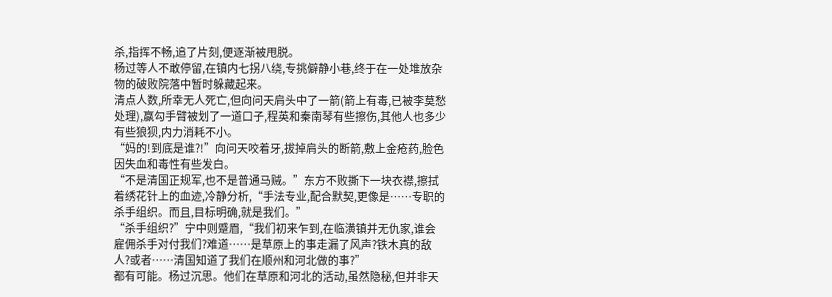杀,指挥不畅,追了片刻,便逐渐被甩脱。
杨过等人不敢停留,在镇内七拐八绕,专挑僻静小巷,终于在一处堆放杂物的破败院落中暂时躲藏起来。
清点人数,所幸无人死亡,但向问天肩头中了一箭(箭上有毒,已被李莫愁处理),赢勾手臂被划了一道口子,程英和秦南琴有些擦伤,其他人也多少有些狼狈,内力消耗不小。
“妈的!到底是谁?!”向问天咬着牙,拔掉肩头的断箭,敷上金疮药,脸色因失血和毒性有些发白。
“不是清国正规军,也不是普通马贼。”东方不败撕下一块衣襟,擦拭着绣花针上的血迹,冷静分析,“手法专业,配合默契,更像是……专职的杀手组织。而且,目标明确,就是我们。”
“杀手组织?”宁中则蹙眉,“我们初来乍到,在临潢镇并无仇家,谁会雇佣杀手对付我们?难道……是草原上的事走漏了风声?铁木真的敌人?或者……清国知道了我们在顺州和河北做的事?”
都有可能。杨过沉思。他们在草原和河北的活动,虽然隐秘,但并非天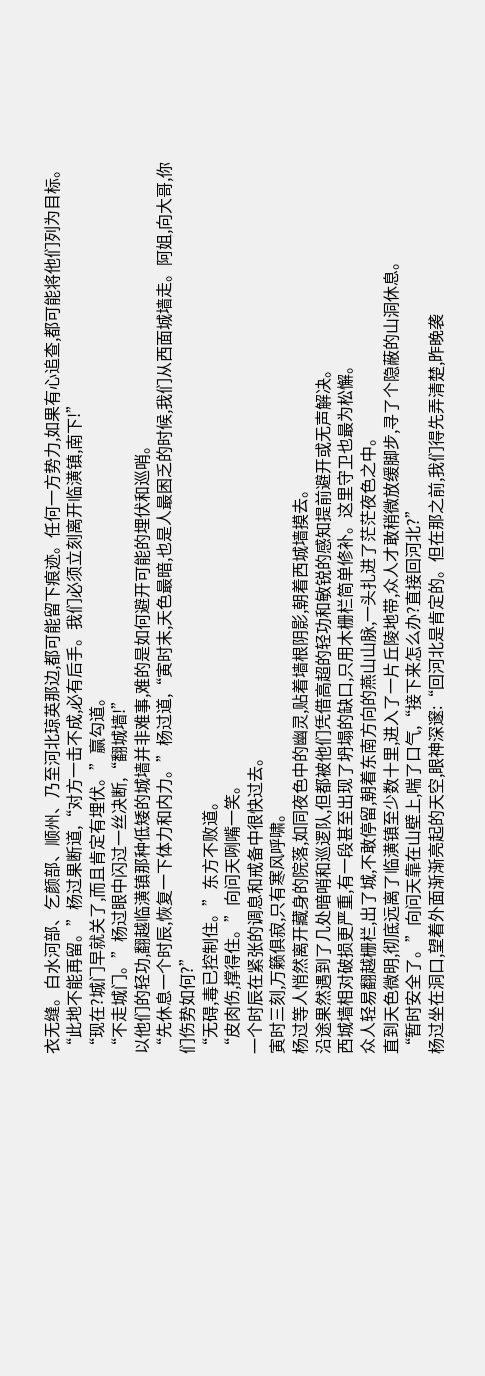衣无缝。白水河部、乞颜部、顺州、乃至河北琼英那边,都可能留下痕迹。任何一方势力,如果有心追查,都可能将他们列为目标。
“此地不能再留。”杨过果断道,“对方一击不成,必有后手。我们必须立刻离开临潢镇,南下!”
“现在?城门早就关了,而且肯定有埋伏。”赢勾道。
“不走城门。”杨过眼中闪过一丝决断,“翻城墙!”
以他们的轻功,翻越临潢镇那种低矮的城墙并非难事,难的是如何避开可能的埋伏和巡哨。
“先休息一个时辰,恢复一下体力和内力。”杨过道,“寅时末,天色最暗,也是人最困乏的时候,我们从西面城墙走。阿姐,向大哥,你们伤势如何?”
“无碍,毒已控制住。”东方不败道。
“皮肉伤,撑得住。”向问天咧嘴一笑。
一个时辰在紧张的调息和戒备中很快过去。
寅时三刻,万籁俱寂,只有寒风呼啸。
杨过等人悄然离开藏身的院落,如同夜色中的幽灵,贴着墙根阴影,朝着西城墙摸去。
沿途果然遇到了几处暗哨和巡逻队,但都被他们凭借高超的轻功和敏锐的感知提前避开或无声解决。
西城墙相对破损更严重,有一段甚至出现了坍塌的缺口,只用木栅栏简单修补。这里守卫也最为松懈。
众人轻易翻越栅栏,出了城,不敢停留,朝着东南方向的燕山山脉,一头扎进了茫茫夜色之中。
直到天色微明,彻底远离了临潢镇至少数十里,进入了一片丘陵地带,众人才敢稍微放缓脚步,寻了个隐蔽的山洞休息。
“暂时安全了。”向问天靠在山壁上,喘了口气,“接下来怎么办?直接回河北?”
杨过坐在洞口,望着外面渐渐亮起的天空,眼神深邃:“回河北是肯定的。但在那之前,我们得先弄清楚,昨晚袭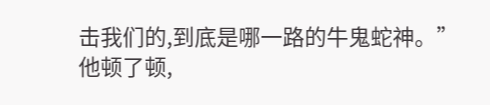击我们的,到底是哪一路的牛鬼蛇神。”
他顿了顿,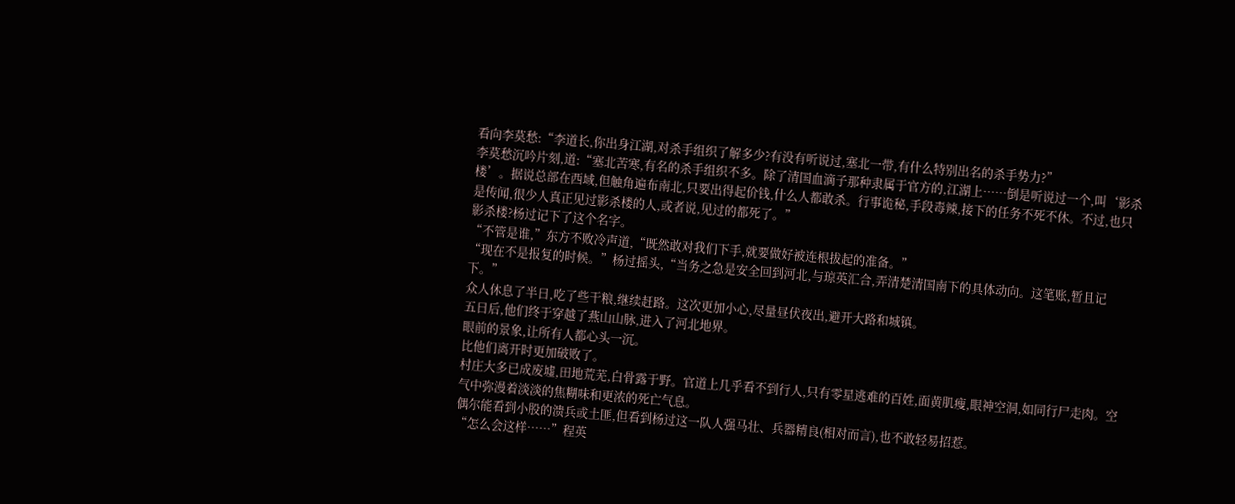看向李莫愁:“李道长,你出身江湖,对杀手组织了解多少?有没有听说过,塞北一带,有什么特别出名的杀手势力?”
李莫愁沉吟片刻,道:“塞北苦寒,有名的杀手组织不多。除了清国血滴子那种隶属于官方的,江湖上……倒是听说过一个,叫‘影杀楼’。据说总部在西域,但触角遍布南北,只要出得起价钱,什么人都敢杀。行事诡秘,手段毒辣,接下的任务不死不休。不过,也只是传闻,很少人真正见过影杀楼的人,或者说,见过的都死了。”
影杀楼?杨过记下了这个名字。
“不管是谁,”东方不败冷声道,“既然敢对我们下手,就要做好被连根拔起的准备。”
“现在不是报复的时候。”杨过摇头,“当务之急是安全回到河北,与琼英汇合,弄清楚清国南下的具体动向。这笔账,暂且记下。”
众人休息了半日,吃了些干粮,继续赶路。这次更加小心,尽量昼伏夜出,避开大路和城镇。
五日后,他们终于穿越了燕山山脉,进入了河北地界。
眼前的景象,让所有人都心头一沉。
比他们离开时更加破败了。
村庄大多已成废墟,田地荒芜,白骨露于野。官道上几乎看不到行人,只有零星逃难的百姓,面黄肌瘦,眼神空洞,如同行尸走肉。空气中弥漫着淡淡的焦糊味和更浓的死亡气息。
偶尔能看到小股的溃兵或土匪,但看到杨过这一队人强马壮、兵器精良(相对而言),也不敢轻易招惹。
“怎么会这样……”程英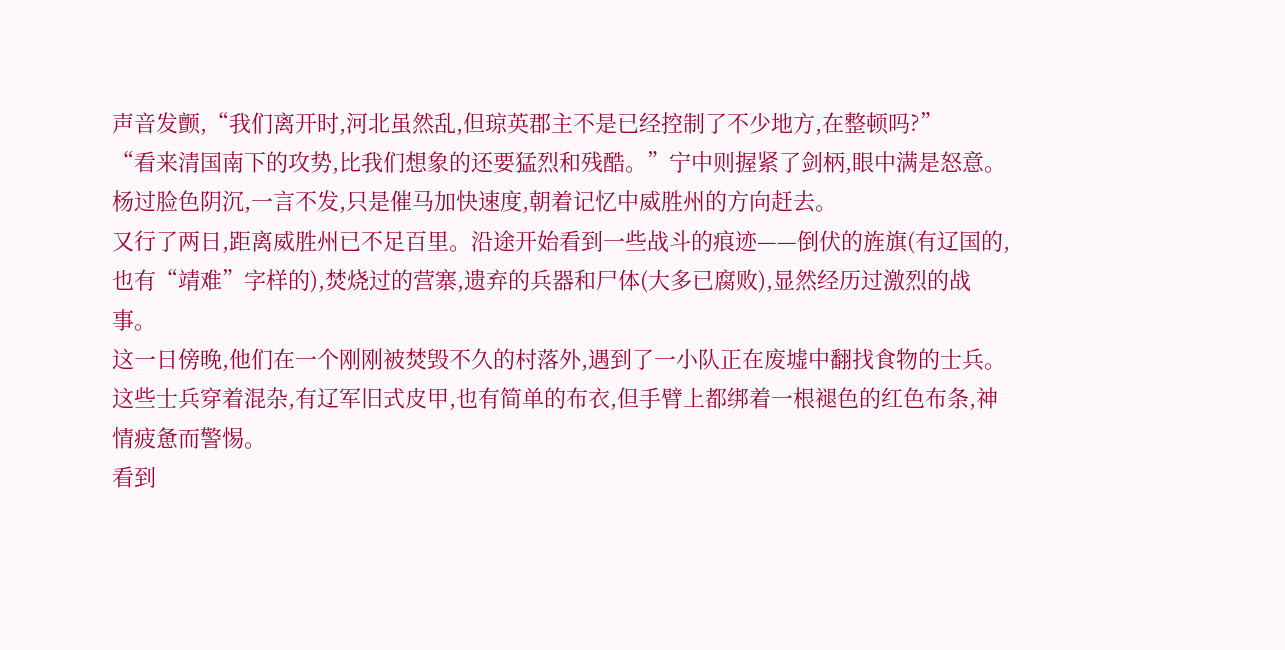声音发颤,“我们离开时,河北虽然乱,但琼英郡主不是已经控制了不少地方,在整顿吗?”
“看来清国南下的攻势,比我们想象的还要猛烈和残酷。”宁中则握紧了剑柄,眼中满是怒意。
杨过脸色阴沉,一言不发,只是催马加快速度,朝着记忆中威胜州的方向赶去。
又行了两日,距离威胜州已不足百里。沿途开始看到一些战斗的痕迹——倒伏的旌旗(有辽国的,也有“靖难”字样的),焚烧过的营寨,遗弃的兵器和尸体(大多已腐败),显然经历过激烈的战事。
这一日傍晚,他们在一个刚刚被焚毁不久的村落外,遇到了一小队正在废墟中翻找食物的士兵。这些士兵穿着混杂,有辽军旧式皮甲,也有简单的布衣,但手臂上都绑着一根褪色的红色布条,神情疲惫而警惕。
看到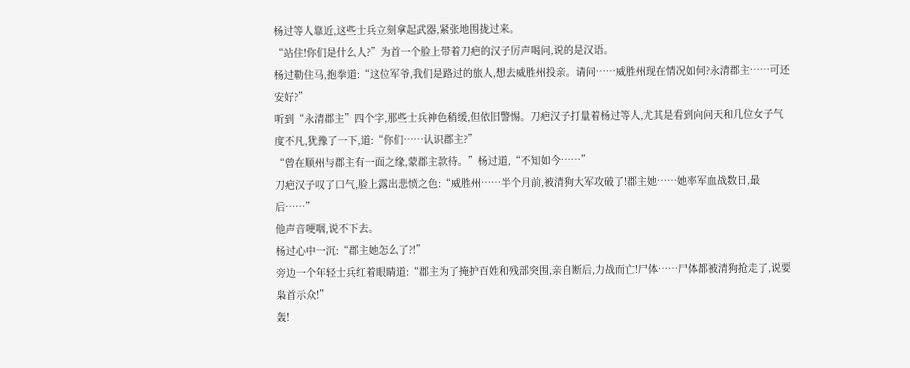杨过等人靠近,这些士兵立刻拿起武器,紧张地围拢过来。
“站住!你们是什么人?”为首一个脸上带着刀疤的汉子厉声喝问,说的是汉语。
杨过勒住马,抱拳道:“这位军爷,我们是路过的旅人,想去威胜州投亲。请问……威胜州现在情况如何?永清郡主……可还安好?”
听到“永清郡主”四个字,那些士兵神色稍缓,但依旧警惕。刀疤汉子打量着杨过等人,尤其是看到向问天和几位女子气度不凡,犹豫了一下,道:“你们……认识郡主?”
“曾在顺州与郡主有一面之缘,蒙郡主款待。”杨过道,“不知如今……”
刀疤汉子叹了口气,脸上露出悲愤之色:“威胜州……半个月前,被清狗大军攻破了!郡主她……她率军血战数日,最后……”
他声音哽咽,说不下去。
杨过心中一沉:“郡主她怎么了?!”
旁边一个年轻士兵红着眼睛道:“郡主为了掩护百姓和残部突围,亲自断后,力战而亡!尸体……尸体都被清狗抢走了,说要枭首示众!”
轰!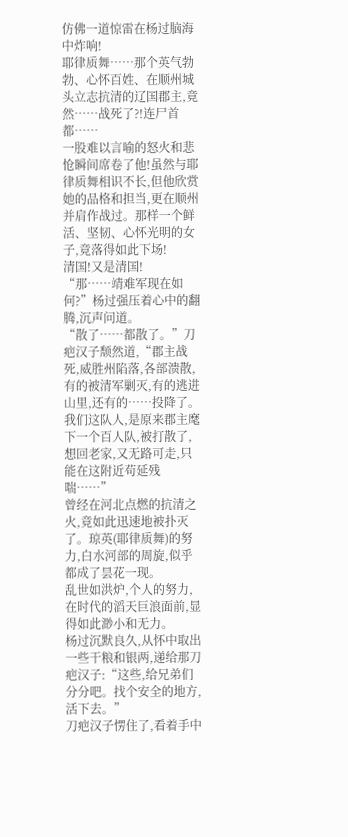仿佛一道惊雷在杨过脑海中炸响!
耶律质舞……那个英气勃勃、心怀百姓、在顺州城头立志抗清的辽国郡主,竟然……战死了?!连尸首都……
一股难以言喻的怒火和悲怆瞬间席卷了他!虽然与耶律质舞相识不长,但他欣赏她的品格和担当,更在顺州并肩作战过。那样一个鲜活、坚韧、心怀光明的女子,竟落得如此下场!
清国!又是清国!
“那……靖难军现在如何?”杨过强压着心中的翻腾,沉声问道。
“散了……都散了。”刀疤汉子颓然道,“郡主战死,威胜州陷落,各部溃散,有的被清军剿灭,有的逃进山里,还有的……投降了。我们这队人,是原来郡主麾下一个百人队,被打散了,想回老家,又无路可走,只能在这附近苟延残喘……”
曾经在河北点燃的抗清之火,竟如此迅速地被扑灭了。琼英(耶律质舞)的努力,白水河部的周旋,似乎都成了昙花一现。
乱世如洪炉,个人的努力,在时代的滔天巨浪面前,显得如此渺小和无力。
杨过沉默良久,从怀中取出一些干粮和银两,递给那刀疤汉子:“这些,给兄弟们分分吧。找个安全的地方,活下去。”
刀疤汉子愣住了,看着手中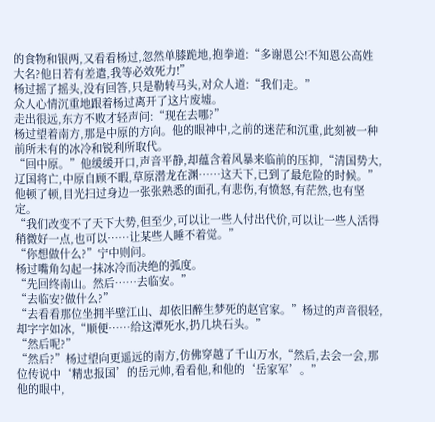的食物和银两,又看看杨过,忽然单膝跪地,抱拳道:“多谢恩公!不知恩公高姓大名?他日若有差遣,我等必效死力!”
杨过摇了摇头,没有回答,只是勒转马头,对众人道:“我们走。”
众人心情沉重地跟着杨过离开了这片废墟。
走出很远,东方不败才轻声问:“现在去哪?”
杨过望着南方,那是中原的方向。他的眼神中,之前的迷茫和沉重,此刻被一种前所未有的冰冷和锐利所取代。
“回中原。”他缓缓开口,声音平静,却蕴含着风暴来临前的压抑,“清国势大,辽国将亡,中原自顾不暇,草原潜龙在渊……这天下,已到了最危险的时候。”
他顿了顿,目光扫过身边一张张熟悉的面孔,有悲伤,有愤怒,有茫然,也有坚定。
“我们改变不了天下大势,但至少,可以让一些人付出代价,可以让一些人活得稍微好一点,也可以……让某些人睡不着觉。”
“你想做什么?”宁中则问。
杨过嘴角勾起一抹冰冷而决绝的弧度。
“先回终南山。然后……去临安。”
“去临安?做什么?”
“去看看那位坐拥半壁江山、却依旧醉生梦死的赵官家。”杨过的声音很轻,却字字如冰,“顺便……给这潭死水,扔几块石头。”
“然后呢?”
“然后?”杨过望向更遥远的南方,仿佛穿越了千山万水,“然后,去会一会,那位传说中‘精忠报国’的岳元帅,看看他,和他的‘岳家军’。”
他的眼中,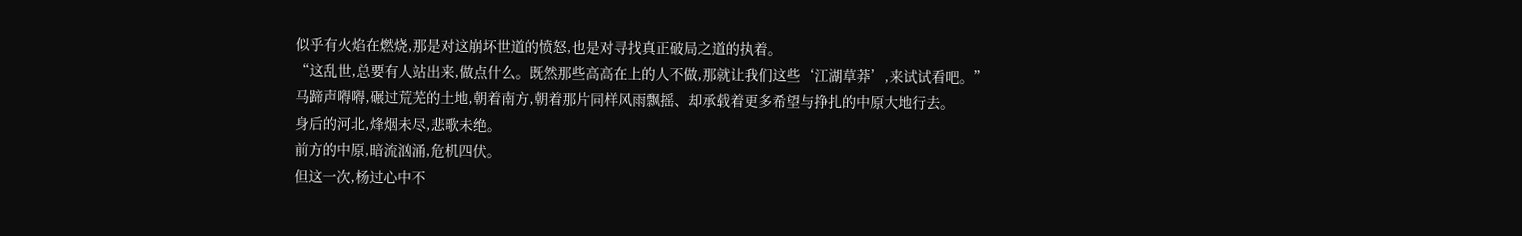似乎有火焰在燃烧,那是对这崩坏世道的愤怒,也是对寻找真正破局之道的执着。
“这乱世,总要有人站出来,做点什么。既然那些高高在上的人不做,那就让我们这些‘江湖草莽’,来试试看吧。”
马蹄声嘚嘚,碾过荒芜的土地,朝着南方,朝着那片同样风雨飘摇、却承载着更多希望与挣扎的中原大地行去。
身后的河北,烽烟未尽,悲歌未绝。
前方的中原,暗流汹涌,危机四伏。
但这一次,杨过心中不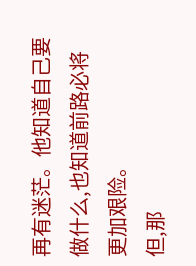再有迷茫。他知道自己要做什么,也知道前路必将更加艰险。
但,那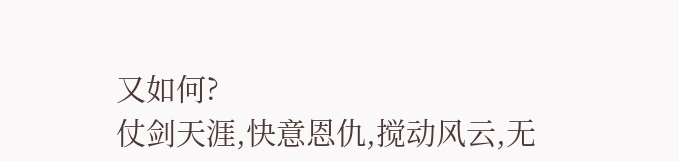又如何?
仗剑天涯,快意恩仇,搅动风云,无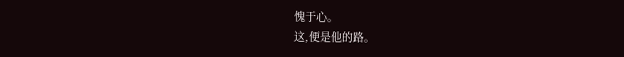愧于心。
这,便是他的路。